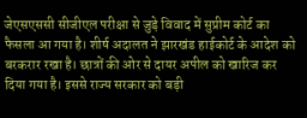जेएसएससी सीजीएल परीक्षा से जुड़े विवाद में सुप्रीम कोर्ट का फैसला आ गया है। शीर्ष अदालत ने झारखंड हाईकोर्ट के आदेश को बरकरार रखा है। छात्रों की ओर से दायर अपील को खारिज कर दिया गया है। इससे राज्य सरकार को बड़ी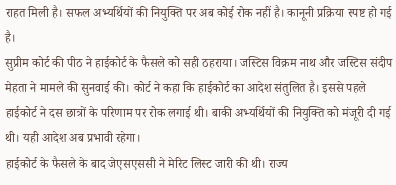राहत मिली है। सफल अभ्यर्थियों की नियुक्ति पर अब कोई रोक नहीं है। कानूनी प्रक्रिया स्पष्ट हो गई है।
सुप्रीम कोर्ट की पीठ ने हाईकोर्ट के फैसले को सही ठहराया। जस्टिस विक्रम नाथ और जस्टिस संदीप मेहता ने मामले की सुनवाई की। कोर्ट ने कहा कि हाईकोर्ट का आदेश संतुलित है। इससे पहले हाईकोर्ट ने दस छात्रों के परिणाम पर रोक लगाई थी। बाकी अभ्यर्थियों की नियुक्ति को मंजूरी दी गई थी। यही आदेश अब प्रभावी रहेगा।
हाईकोर्ट के फैसले के बाद जेएसएससी ने मेरिट लिस्ट जारी की थी। राज्य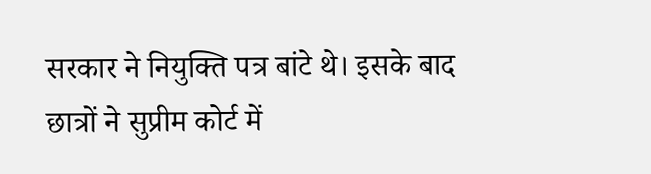सरकार ने नियुक्ति पत्र बांटे थे। इसके बाद छात्रों ने सुप्रीम कोर्ट में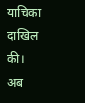याचिका दाखिल की। अब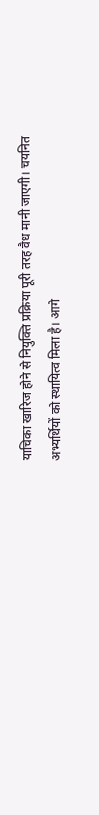याचिका खारिज होने से नियुक्ति प्रक्रिया पूरी तरह वैध मानी जाएगी। चयनित अभ्यर्थियों को स्थायित्व मिला है। आगे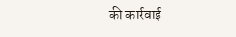की कार्रवाई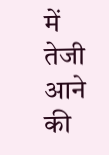में तेजी आने की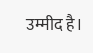उम्मीद है।